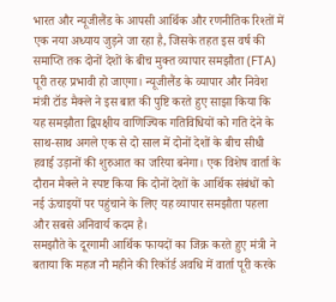भारत और न्यूजीलैंड के आपसी आर्थिक और रणनीतिक रिश्तों में एक नया अध्याय जुड़ने जा रहा है, जिसके तहत इस वर्ष की समाप्ति तक दोनों देशों के बीच मुक्त व्यापार समझौता (FTA) पूरी तरह प्रभावी हो जाएगा। न्यूजीलैंड के व्यापार और निवेश मंत्री टॉड मैक्ले ने इस बात की पुष्टि करते हुए साझा किया कि यह समझौता द्विपक्षीय वाणिज्यिक गतिविधियों को गति देने के साथ-साथ अगले एक से दो साल में दोनों देशों के बीच सीधी हवाई उड़ानों की शुरुआत का जरिया बनेगा। एक विशेष वार्ता के दौरान मैक्ले ने स्पष्ट किया कि दोनों देशों के आर्थिक संबंधों को नई ऊंचाइयों पर पहुंचाने के लिए यह व्यापार समझौता पहला और सबसे अनिवार्य कदम है।
समझौते के दूरगामी आर्थिक फायदों का जिक्र करते हुए मंत्री ने बताया कि महज नौ महीने की रिकॉर्ड अवधि में वार्ता पूरी करके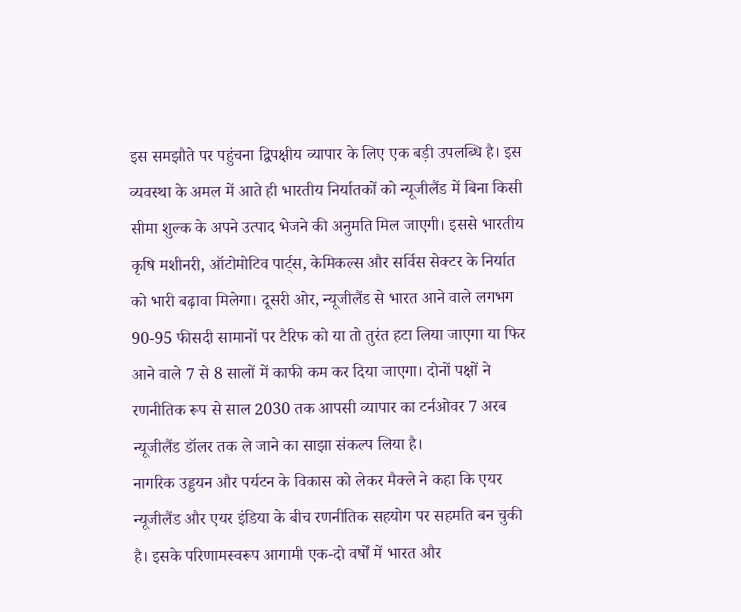इस समझौते पर पहुंचना द्विपक्षीय व्यापार के लिए एक बड़ी उपलब्धि है। इस व्यवस्था के अमल में आते ही भारतीय निर्यातकों को न्यूजीलैंड में बिना किसी सीमा शुल्क के अपने उत्पाद भेजने की अनुमति मिल जाएगी। इससे भारतीय कृषि मशीनरी, ऑटोमोटिव पार्ट्स, केमिकल्स और सर्विस सेक्टर के निर्यात को भारी बढ़ावा मिलेगा। दूसरी ओर, न्यूजीलैंड से भारत आने वाले लगभग 90-95 फीसदी सामानों पर टैरिफ को या तो तुरंत हटा लिया जाएगा या फिर आने वाले 7 से 8 सालों में काफी कम कर दिया जाएगा। दोनों पक्षों ने रणनीतिक रूप से साल 2030 तक आपसी व्यापार का टर्नओवर 7 अरब न्यूजीलैंड डॉलर तक ले जाने का साझा संकल्प लिया है।
नागरिक उड्डयन और पर्यटन के विकास को लेकर मैक्ले ने कहा कि एयर न्यूजीलैंड और एयर इंडिया के बीच रणनीतिक सहयोग पर सहमति बन चुकी है। इसके परिणामस्वरूप आगामी एक-दो वर्षों में भारत और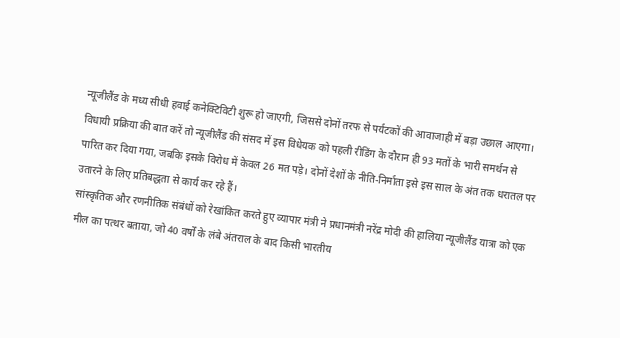न्यूजीलैंड के मध्य सीधी हवाई कनेक्टिविटी शुरू हो जाएगी, जिससे दोनों तरफ से पर्यटकों की आवाजाही में बड़ा उछाल आएगा। विधायी प्रक्रिया की बात करें तो न्यूजीलैंड की संसद में इस विधेयक को पहली रीडिंग के दौरान ही 93 मतों के भारी समर्थन से पारित कर दिया गया, जबकि इसके विरोध में केवल 26 मत पड़े। दोनों देशों के नीति-निर्माता इसे इस साल के अंत तक धरातल पर उतारने के लिए प्रतिबद्धता से कार्य कर रहे हैं।
सांस्कृतिक और रणनीतिक संबंधों को रेखांकित करते हुए व्यापार मंत्री ने प्रधानमंत्री नरेंद्र मोदी की हालिया न्यूजीलैंड यात्रा को एक मील का पत्थर बताया, जो 40 वर्षों के लंबे अंतराल के बाद किसी भारतीय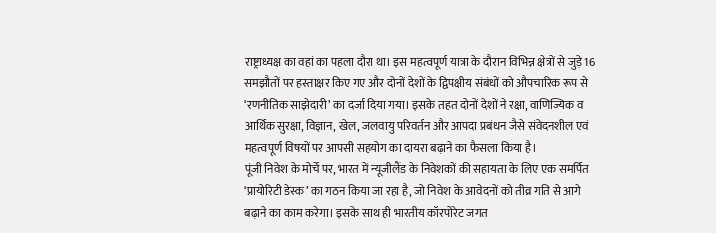राष्ट्राध्यक्ष का वहां का पहला दौरा था। इस महत्वपूर्ण यात्रा के दौरान विभिन्न क्षेत्रों से जुड़े 16 समझौतों पर हस्ताक्षर किए गए और दोनों देशों के द्विपक्षीय संबंधों को औपचारिक रूप से ‘रणनीतिक साझेदारी’ का दर्जा दिया गया। इसके तहत दोनों देशों ने रक्षा, वाणिज्यिक व आर्थिक सुरक्षा, विज्ञान, खेल, जलवायु परिवर्तन और आपदा प्रबंधन जैसे संवेदनशील एवं महत्वपूर्ण विषयों पर आपसी सहयोग का दायरा बढ़ाने का फैसला किया है।
पूंजी निवेश के मोर्चे पर, भारत में न्यूजीलैंड के निवेशकों की सहायता के लिए एक समर्पित ‘प्रायोरिटी डेस्क’ का गठन किया जा रहा है, जो निवेश के आवेदनों को तीव्र गति से आगे बढ़ाने का काम करेगा। इसके साथ ही भारतीय कॉरपोरेट जगत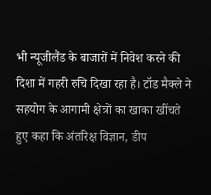भी न्यूजीलैंड के बाजारों में निवेश करने की दिशा में गहरी रुचि दिखा रहा है। टॉड मैक्ले ने सहयोग के आगामी क्षेत्रों का खाका खींचते हुए कहा कि अंतरिक्ष विज्ञान, डीप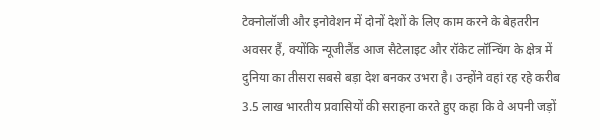टेक्नोलॉजी और इनोवेशन में दोनों देशों के लिए काम करने के बेहतरीन अवसर हैं, क्योंकि न्यूजीलैंड आज सैटेलाइट और रॉकेट लॉन्चिंग के क्षेत्र में दुनिया का तीसरा सबसे बड़ा देश बनकर उभरा है। उन्होंने वहां रह रहे करीब 3.5 लाख भारतीय प्रवासियों की सराहना करते हुए कहा कि वे अपनी जड़ों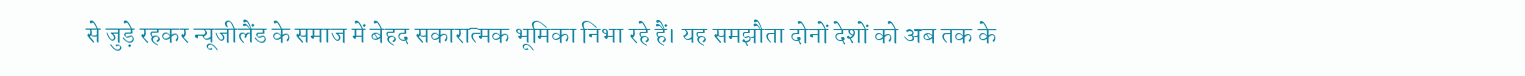से जुड़े रहकर न्यूजीलैंड के समाज में बेहद सकारात्मक भूमिका निभा रहे हैं। यह समझौता दोनों देशों को अब तक के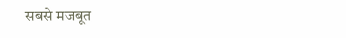सबसे मजबूत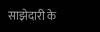साझेदारी के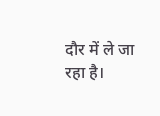दौर में ले जा रहा है।